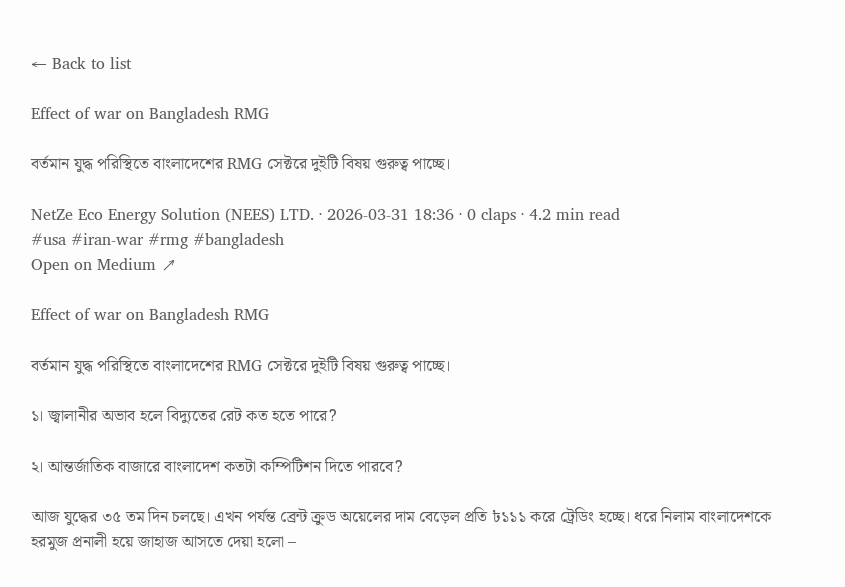← Back to list

Effect of war on Bangladesh RMG

বর্তমান যুদ্ধ পরিস্থিতে বাংলাদেশের RMG সেক্টরে দুইটি বিষয় গুরুত্ব পাচ্ছে।

NetZe Eco Energy Solution (NEES) LTD. · 2026-03-31 18:36 · 0 claps · 4.2 min read
#usa #iran-war #rmg #bangladesh
Open on Medium ↗

Effect of war on Bangladesh RMG

বর্তমান যুদ্ধ পরিস্থিতে বাংলাদেশের RMG সেক্টরে দুইটি বিষয় গুরুত্ব পাচ্ছে।

১। জ্বালানীর অভাব হলে বিদ্যুতের রেট কত হতে পারে?

২। আন্তর্জাতিক বাজারে বাংলাদেশ কতটা কম্পিটিশন দিতে পারবে?

আজ যুদ্ধের ৩৫ তম দিন চলছে। এখন পর্যন্ত ব্রেন্ট ক্রুড অয়েলের দাম বেড়েল প্রতি ৳১১১ করে ট্রেডিং হচ্ছে। ধরে নিলাম বাংলাদেশকে হরমুজ প্রনালী হয়ে জাহাজ আসতে দেয়া হলো –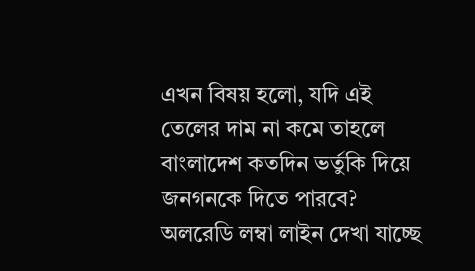এখন বিষয় হলো, যদি এই তেলের দাম না কমে তাহলে বাংলাদেশ কতদিন ভর্তুকি দিয়ে জনগনকে দিতে পারবে? অলরেডি লম্বা লাইন দেখা যাচ্ছে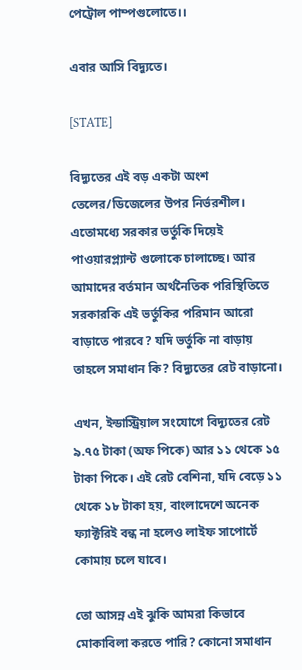পেট্রোল পাম্পগুলোতে।।

এবার আসি বিদ্যুতে।

[STATE]

বিদ্যুতের এই বড় একটা অংশ তেলের/ডিজেলের উপর নির্ভরশীল। এতোমধ্যে সরকার ভর্তুকি দিয়েই পাওয়ারপ্ল্যান্ট গুলোকে চালাচ্ছে। আর আমাদের বর্তমান অর্থনৈতিক পরিস্থিতিতে সরকারকি এই ভর্তুকির পরিমান আরো বাড়াতে পারবে? যদি ভর্তুকি না বাড়ায় তাহলে সমাধান কি? বিদ্যুতের রেট বাড়ানো।

এখন, ইন্ডাস্ট্রিয়াল সংযোগে বিদ্যুতের রেট ৯.৭৫ টাকা (অফ পিকে) আর ১১ থেকে ১৫ টাকা পিকে। এই রেট বেশিনা, যদি বেড়ে ১১ থেকে ১৮ টাকা হয়, বাংলাদেশে অনেক ফ্যাক্টরিই বন্ধ না হলেও লাইফ সাপোর্টে কোমায় চলে যাবে।

তো আসন্ন এই ঝুকি আমরা কিভাবে মোকাবিলা করতে পারি? কোনো সমাধান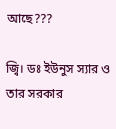আছে???

জ্বি। ডঃ ইউনুস স্যার ও তার সরকার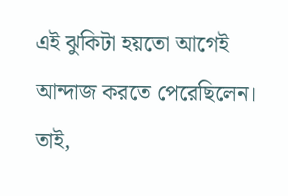এই ঝুকিটা হয়তো আগেই আন্দাজ করতে পেরেছিলেন। তাই,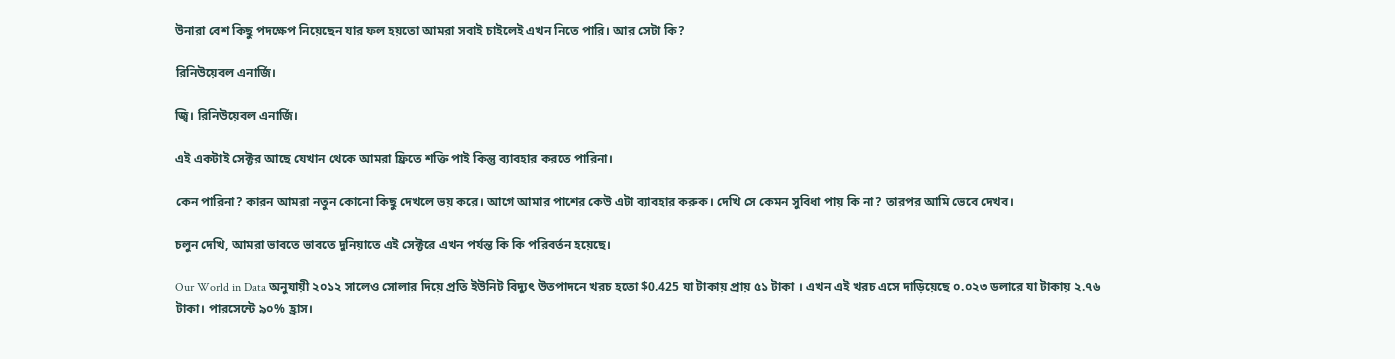উনারা বেশ কিছু পদক্ষেপ নিয়েছেন যার ফল হয়তো আমরা সবাই চাইলেই এখন নিতে পারি। আর সেটা কি?

রিনিউয়েবল এনার্জি।

জ্বি। রিনিউয়েবল এনার্জি।

এই একটাই সেক্টর আছে যেখান থেকে আমরা ফ্রিতে শক্তি পাই কিন্তু ব্যাবহার করতে পারিনা।

কেন পারিনা? কারন আমরা নতুন কোনো কিছু দেখলে ভয় করে। আগে আমার পাশের কেউ এটা ব্যাবহার করুক। দেখি সে কেমন সুবিধা পায় কি না? তারপর আমি ভেবে দেখব।

চলুন দেখি, আমরা ভাবতে ভাবতে দুনিয়াতে এই সেক্টরে এখন পর্যন্ত কি কি পরিবর্তন হয়েছে।

Our World in Data অনুযায়ী ২০১২ সালেও সোলার দিয়ে প্রতি ইউনিট বিদ্যুৎ উতপাদনে খরচ হতো $0.425 যা টাকায় প্রায় ৫১ টাকা । এখন এই খরচ এসে দাড়িয়েছে ০.০২৩ ডলারে যা টাকায় ২.৭৬ টাকা। পারসেন্টে ৯০% হ্রাস।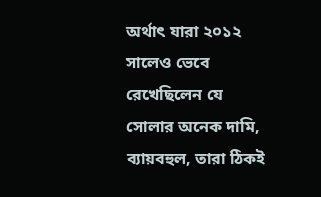অর্থাৎ যারা ২০১২ সালেও ভেবে রেখেছিলেন যে সোলার অনেক দামি, ব্যায়বহুল, তারা ঠিকই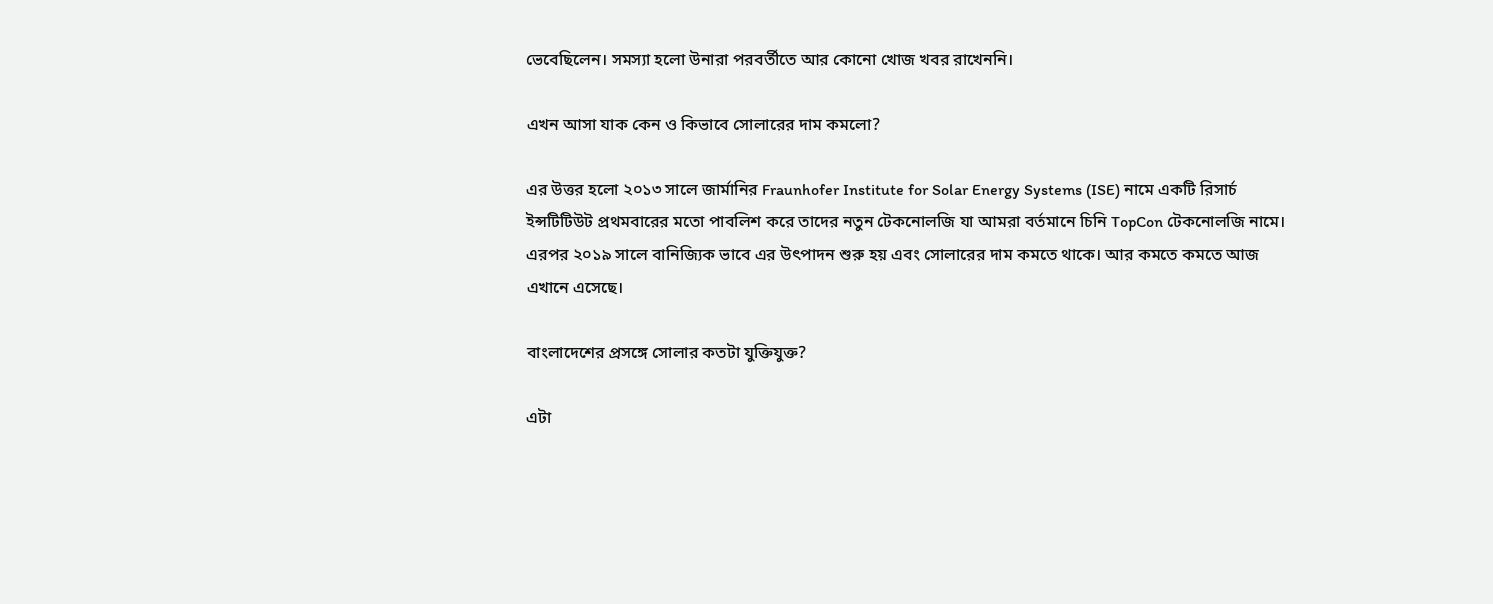ভেবেছিলেন। সমস্যা হলো উনারা পরবর্তীতে আর কোনো খোজ খবর রাখেননি।

এখন আসা যাক কেন ও কিভাবে সোলারের দাম কমলো?

এর উত্তর হলো ২০১৩ সালে জার্মানির Fraunhofer Institute for Solar Energy Systems (ISE) নামে একটি রিসার্চ ইন্সটিটিউট প্রথমবারের মতো পাবলিশ করে তাদের নতুন টেকনোলজি যা আমরা বর্তমানে চিনি TopCon টেকনোলজি নামে। এরপর ২০১৯ সালে বানিজ্যিক ভাবে এর উৎপাদন শুরু হয় এবং সোলারের দাম কমতে থাকে। আর কমতে কমতে আজ এখানে এসেছে।

বাংলাদেশের প্রসঙ্গে সোলার কতটা যুক্তিযুক্ত?

এটা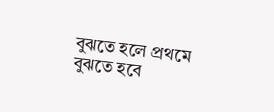বুঝতে হলে প্রথমে বুঝতে হবে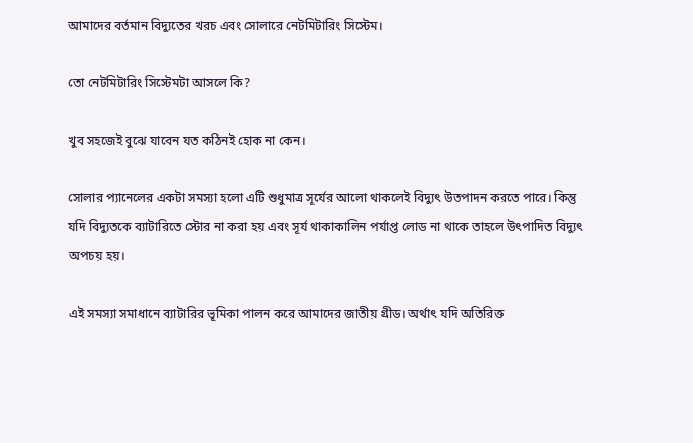আমাদের বর্তমান বিদ্যুতের খরচ এবং সোলারে নেটমিটারিং সিস্টেম।

তো নেটমিটারিং সিস্টেমটা আসলে কি?

খুব সহজেই বুঝে যাবেন যত কঠিনই হোক না কেন।

সোলার প্যানেলের একটা সমস্যা হলো এটি শুধুমাত্র সূর্যের আলো থাকলেই বিদ্যুৎ উতপাদন করতে পারে। কিন্তু যদি বিদ্যুতকে ব্যাটারিতে স্টোর না করা হয় এবং সূর্য থাকাকালিন পর্যাপ্ত লোড না থাকে তাহলে উৎপাদিত বিদ্যুৎ অপচয় হয়।

এই সমস্যা সমাধানে ব্যাটারির ভূমিকা পালন করে আমাদের জাতীয় গ্রীড। অর্থাৎ যদি অতিরিক্ত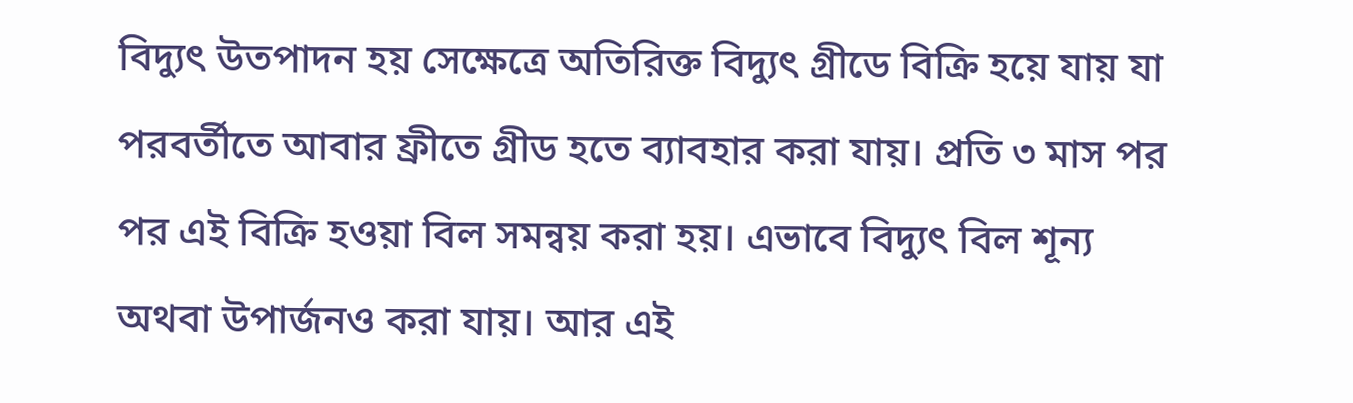বিদ্যুৎ উতপাদন হয় সেক্ষেত্রে অতিরিক্ত বিদ্যুৎ গ্রীডে বিক্রি হয়ে যায় যা পরবর্তীতে আবার ফ্রীতে গ্রীড হতে ব্যাবহার করা যায়। প্রতি ৩ মাস পর পর এই বিক্রি হওয়া বিল সমন্বয় করা হয়। এভাবে বিদ্যুৎ বিল শূন্য অথবা উপার্জনও করা যায়। আর এই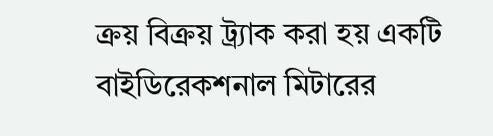ক্রয় বিক্রয় ট্র্যাক করা হয় একটি বাইডিরেকশনাল মিটারের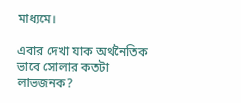মাধ্যমে।

এবার দেখা যাক অর্থনৈতিক ভাবে সোলার কতটা লাভজনক?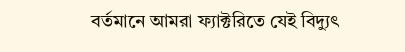বর্তমানে আমরা ফ্যাক্টরিতে যেই বিদ্যুৎ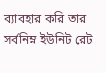ব্যাবহার করি তার সর্বনিম্ন ইউনিট রেট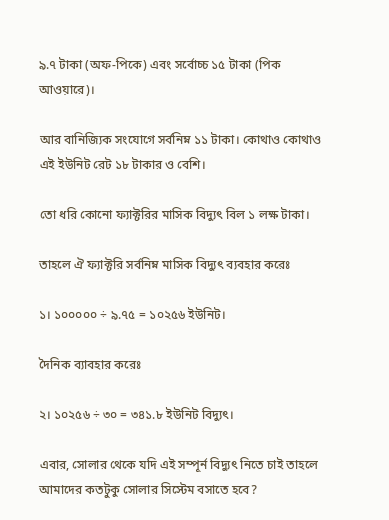৯.৭ টাকা (অফ-পিকে) এবং সর্বোচ্চ ১৫ টাকা (পিক আওয়ারে)।

আর বানিজ্যিক সংযোগে সর্বনিম্ন ১১ টাকা। কোথাও কোথাও এই ইউনিট রেট ১৮ টাকার ও বেশি।

তো ধরি কোনো ফ্যাক্টরির মাসিক বিদ্যুৎ বিল ১ লক্ষ টাকা।

তাহলে ঐ ফ্যাক্টরি সর্বনিম্ন মাসিক বিদ্যুৎ ব্যবহার করেঃ

১। ১০০০০০ ÷ ৯.৭৫ = ১০২৫৬ ইউনিট।

দৈনিক ব্যাবহার করেঃ

২। ১০২৫৬ ÷ ৩০ = ৩৪১.৮ ইউনিট বিদ্যুৎ।

এবার, সোলার থেকে যদি এই সম্পূর্ন বিদ্যুৎ নিতে চাই তাহলে আমাদের কতটুকু সোলার সিস্টেম বসাতে হবে?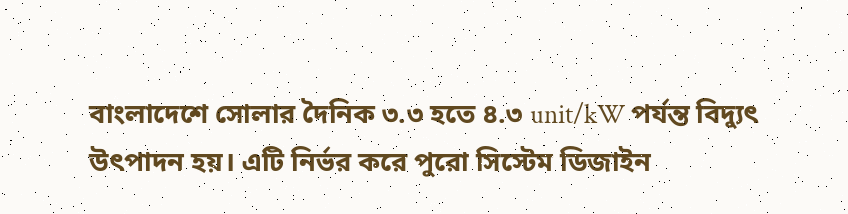বাংলাদেশে সোলার দৈনিক ৩.৩ হতে ৪.৩ unit/kW পর্যন্ত বিদ্যুৎ উৎপাদন হয়। এটি নির্ভর করে পুরো সিস্টেম ডিজাইন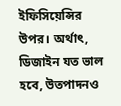ইফিসিয়েন্সির উপর। অর্থাৎ, ডিজাইন যত ভাল হবে, উতপাদনও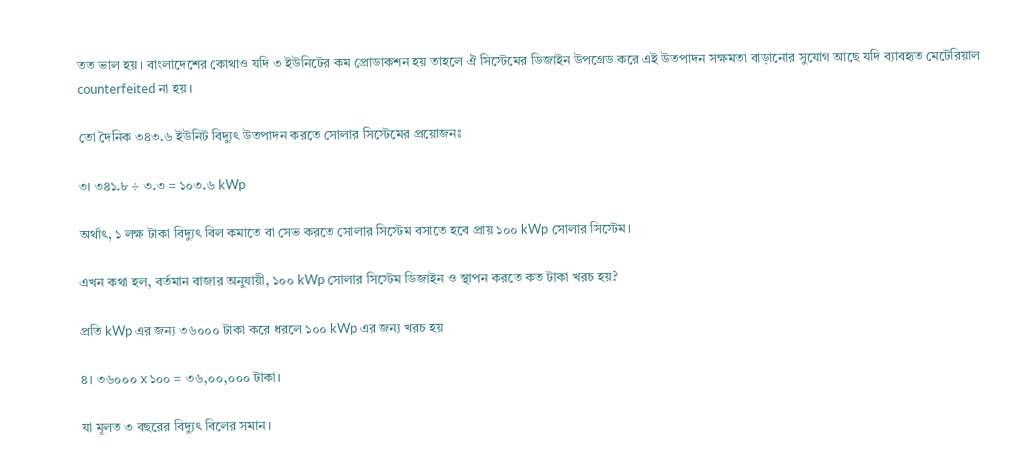তত ভাল হয়। বাংলাদেশের কোথাও যদি ৩ ইউনিটের কম প্রোডাকশন হয় তাহলে ঐ সিস্টেমের ডিজাইন উপগ্রেড করে এই উতপাদন সক্ষমতা বাড়ানোর সুযোগ আছে যদি ব্যাবহৃত মেটেরিয়াল counterfeited না হয়।

তো দৈনিক ৩৪৩.৬ ইউনিট বিদ্যুৎ উতপাদন করতে সোলার সিস্টেমের প্রয়োজনঃ

৩। ৩৪১.৮ ÷ ৩.৩ = ১০৩.৬ kWp

অর্থাৎ, ১ লক্ষ টাকা বিদ্যুৎ বিল কমাতে বা সেভ করতে সোলার সিস্টেম বসাতে হবে প্রায় ১০০ kWp সোলার সিস্টেম।

এখন কথা হল, বর্তমান বাজার অনুযায়ী, ১০০ kWp সোলার সিস্টেম ডিজাইন ও স্থাপন করতে কত টাকা খরচ হয়?

প্রতি kWp এর জন্য ৩৬০০০ টাকা করে ধরলে ১০০ kWp এর জন্য খরচ হয়

৪। ৩৬০০০ x ১০০ = ৩৬,০০,০০০ টাকা।

যা মূলত ৩ বছরের বিদ্যুৎ বিলের সমান।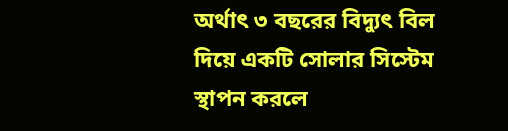অর্থাৎ ৩ বছরের বিদ্যুৎ বিল দিয়ে একটি সোলার সিস্টেম স্থাপন করলে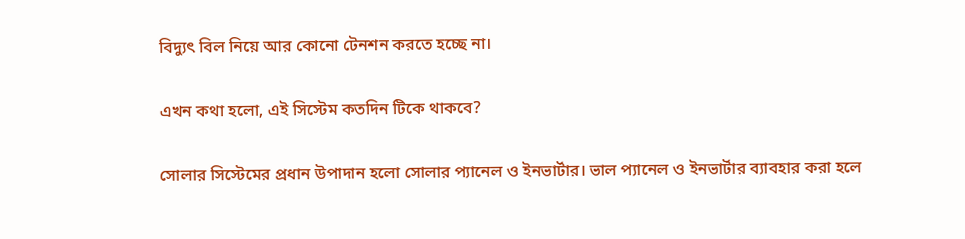বিদ্যুৎ বিল নিয়ে আর কোনো টেনশন করতে হচ্ছে না।

এখন কথা হলো, এই সিস্টেম কতদিন টিকে থাকবে?

সোলার সিস্টেমের প্রধান উপাদান হলো সোলার প্যানেল ও ইনভার্টার। ভাল প্যানেল ও ইনভার্টার ব্যাবহার করা হলে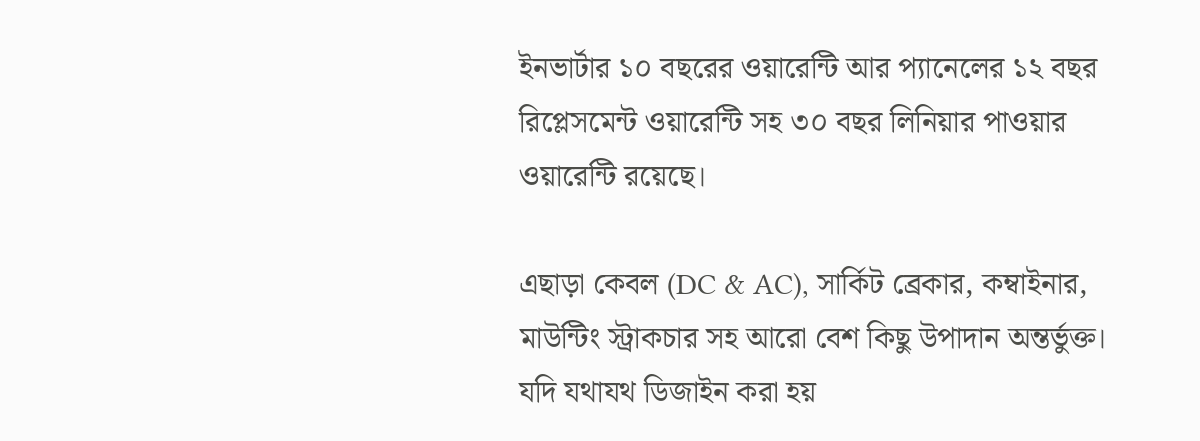ইনভার্টার ১০ বছরের ওয়ারেন্টি আর প্যানেলের ১২ বছর রিপ্লেসমেন্ট ওয়ারেন্টি সহ ৩০ বছর লিনিয়ার পাওয়ার ওয়ারেন্টি রয়েছে।

এছাড়া কেবল (DC & AC), সার্কিট ব্রেকার, কম্বাইনার, মাউন্টিং স্ট্রাকচার সহ আরো বেশ কিছু উপাদান অন্তর্ভুক্ত। যদি যথাযথ ডিজাইন করা হয়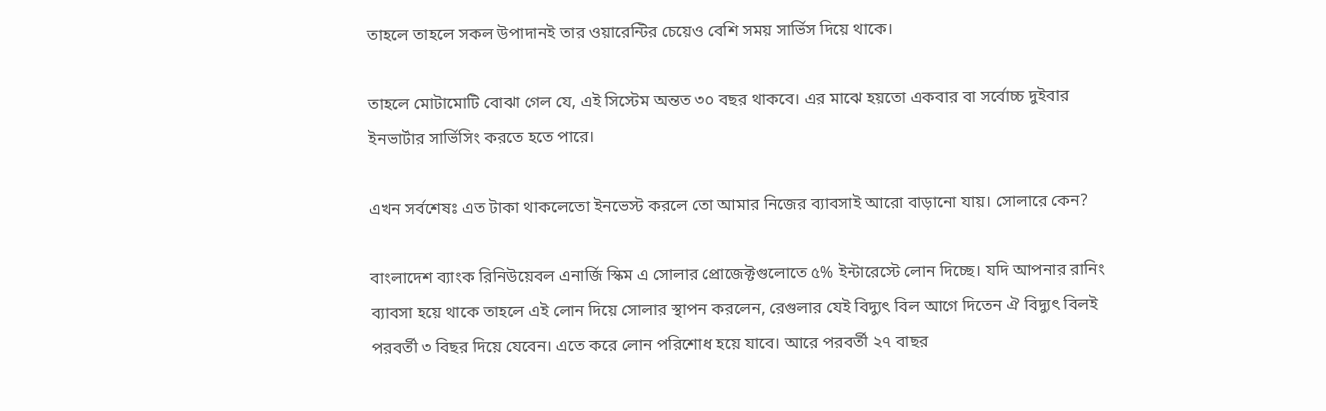তাহলে তাহলে সকল উপাদানই তার ওয়ারেন্টির চেয়েও বেশি সময় সার্ভিস দিয়ে থাকে।

তাহলে মোটামোটি বোঝা গেল যে, এই সিস্টেম অন্তত ৩০ বছর থাকবে। এর মাঝে হয়তো একবার বা সর্বোচ্চ দুইবার ইনভার্টার সার্ভিসিং করতে হতে পারে।

এখন সর্বশেষঃ এত টাকা থাকলেতো ইনভেস্ট করলে তো আমার নিজের ব্যাবসাই আরো বাড়ানো যায়। সোলারে কেন?

বাংলাদেশ ব্যাংক রিনিউয়েবল এনার্জি স্কিম এ সোলার প্রোজেক্টগুলোতে ৫% ইন্টারেস্টে লোন দিচ্ছে। যদি আপনার রানিং ব্যাবসা হয়ে থাকে তাহলে এই লোন দিয়ে সোলার স্থাপন করলেন, রেগুলার যেই বিদ্যুৎ বিল আগে দিতেন ঐ বিদ্যুৎ বিলই পরবর্তী ৩ বিছর দিয়ে যেবেন। এতে করে লোন পরিশোধ হয়ে যাবে। আরে পরবর্তী ২৭ বাছর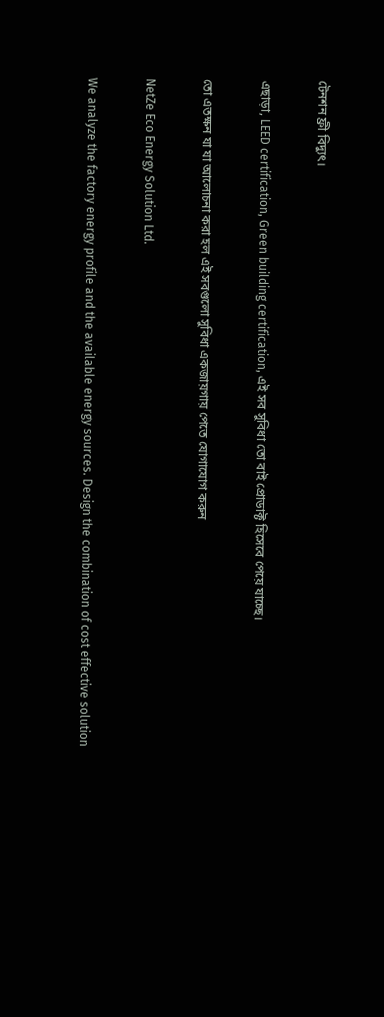টেনশন ফ্রী বিদ্যুৎ।

এছাড়া, LEED certification, Green building certification, এই সব সুবিধা তো বাই প্রোডাক্ট হিসেবে পেয়ে যাচ্ছে।

তো এতক্ষন যা যা আলোচনা করা হল এই সবগুলো সুবিধা একজায়গায় পেতে যোগাযোগ করুন

NetZe Eco Energy Solution Ltd.

We analyze the factory energy profile and the available energy sources. Design the combination of cost effective solution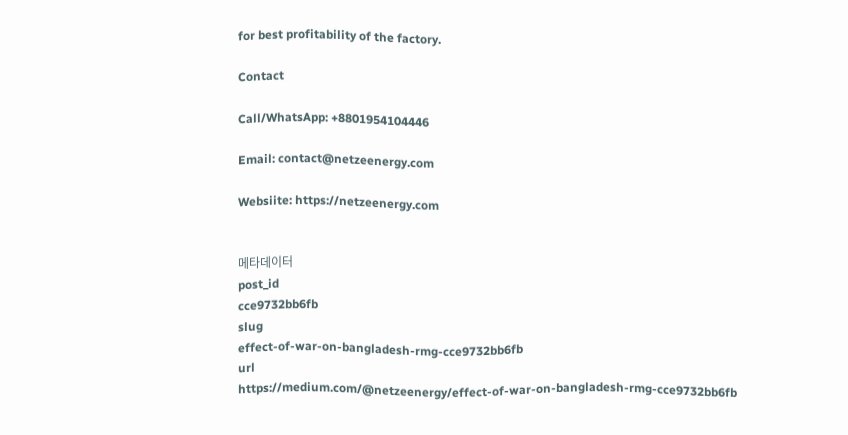for best profitability of the factory.

Contact

Call/WhatsApp: +8801954104446

Email: contact@netzeenergy.com

Websiite: https://netzeenergy.com


메타데이터
post_id
cce9732bb6fb
slug
effect-of-war-on-bangladesh-rmg-cce9732bb6fb
url
https://medium.com/@netzeenergy/effect-of-war-on-bangladesh-rmg-cce9732bb6fb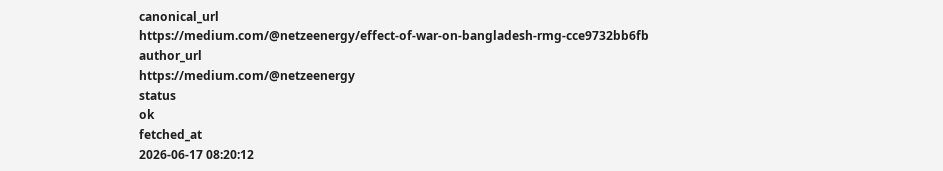canonical_url
https://medium.com/@netzeenergy/effect-of-war-on-bangladesh-rmg-cce9732bb6fb
author_url
https://medium.com/@netzeenergy
status
ok
fetched_at
2026-06-17 08:20:12